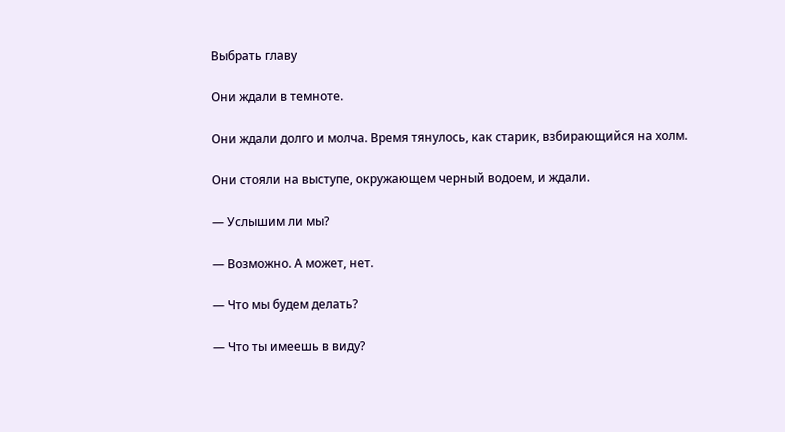Выбрать главу

Они ждали в темноте.

Они ждали долго и молча. Время тянулось, как старик, взбирающийся на холм.

Они стояли на выступе, окружающем черный водоем, и ждали.

— Услышим ли мы?

— Возможно. А может, нет.

— Что мы будем делать?

— Что ты имеешь в виду?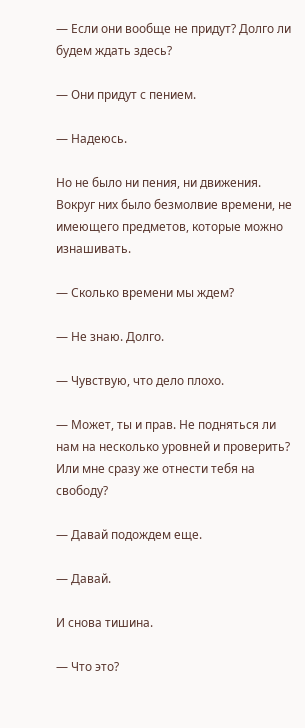— Если они вообще не придут? Долго ли будем ждать здесь?

— Они придут с пением.

— Надеюсь.

Но не было ни пения, ни движения. Вокруг них было безмолвие времени, не имеющего предметов, которые можно изнашивать.

— Сколько времени мы ждем?

— Не знаю. Долго.

— Чувствую, что дело плохо.

— Может, ты и прав. Не подняться ли нам на несколько уровней и проверить? Или мне сразу же отнести тебя на свободу?

— Давай подождем еще.

— Давай.

И снова тишина.

— Что это?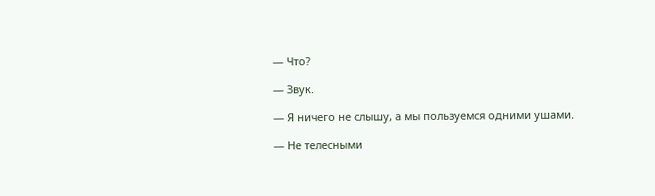— Что?

— Звук.

— Я ничего не слышу, а мы пользуемся одними ушами.

— Не телесными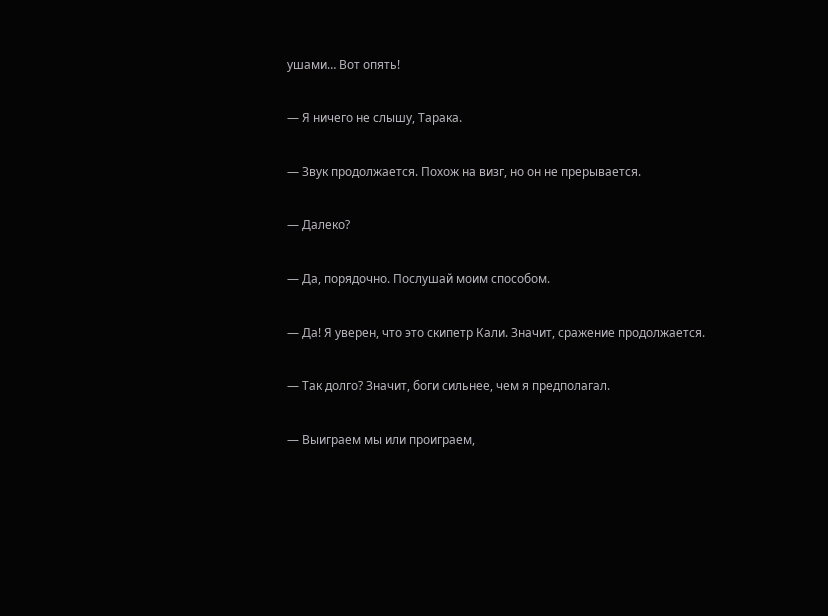ушами… Вот опять!

— Я ничего не слышу, Тарака.

— Звук продолжается. Похож на визг, но он не прерывается.

— Далеко?

— Да, порядочно. Послушай моим способом.

— Да! Я уверен, что это скипетр Кали. Значит, сражение продолжается.

— Так долго? Значит, боги сильнее, чем я предполагал.

— Выиграем мы или проиграем,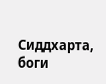Сиддхарта, боги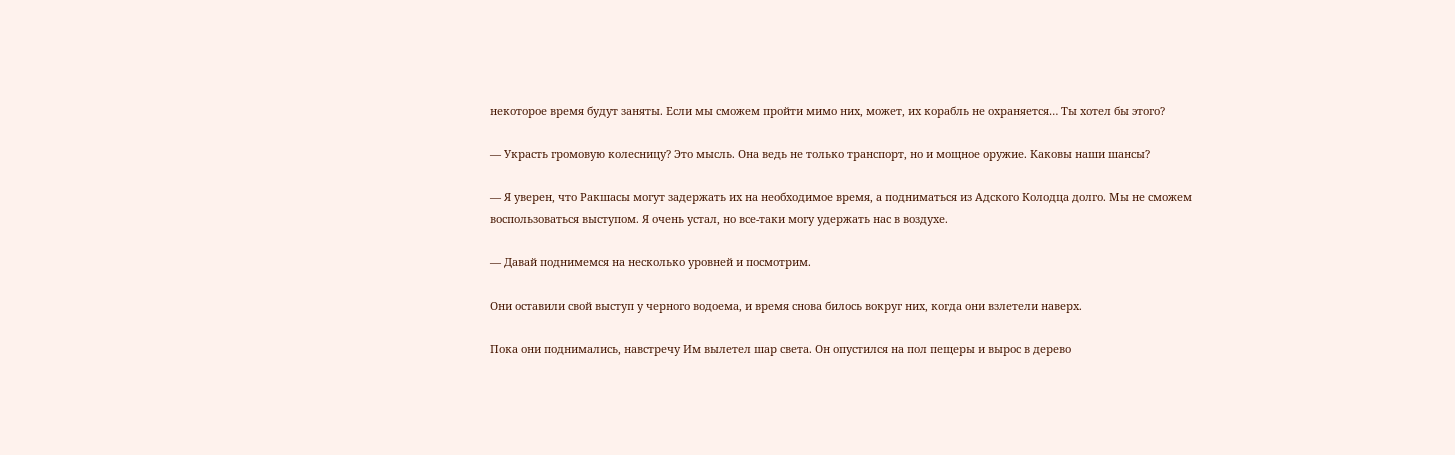некоторое время будут заняты. Если мы сможем пройти мимо них, может, их корабль не охраняется… Ты хотел бы этого?

— Украсть громовую колесницу? Это мысль. Она ведь не только транспорт, но и мощное оружие. Каковы наши шансы?

— Я уверен, что Ракшасы могут задержать их на необходимое время, а подниматься из Адского Колодца долго. Мы не сможем воспользоваться выступом. Я очень устал, но все-таки могу удержать нас в воздухе.

— Давай поднимемся на несколько уровней и посмотрим.

Они оставили свой выступ у черного водоема, и время снова билось вокруг них, когда они взлетели наверх.

Пока они поднимались, навстречу Им вылетел шар света. Он опустился на пол пещеры и вырос в дерево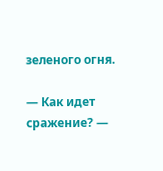зеленого огня.

— Как идет сражение? —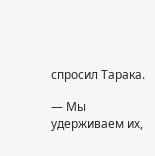спросил Тарака.

— Мы удерживаем их,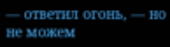— ответил огонь, — но не можем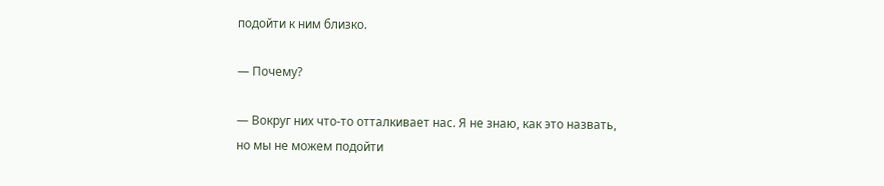подойти к ним близко.

— Почему?

— Вокруг них что-то отталкивает нас. Я не знаю, как это назвать, но мы не можем подойти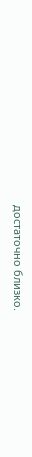достаточно близко.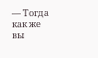— Тогда как же вы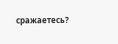сражаетесь?